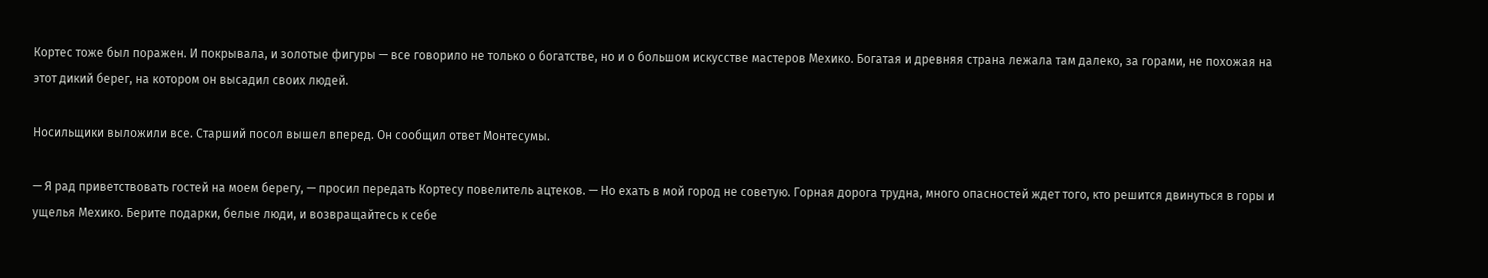Кортес тоже был поражен. И покрывала, и золотые фигуры — все говорило не только о богатстве, но и о большом искусстве мастеров Мехико. Богатая и древняя страна лежала там далеко, за горами, не похожая на этот дикий берег, на котором он высадил своих людей.

Носильщики выложили все. Старший посол вышел вперед. Он сообщил ответ Монтесумы.

— Я рад приветствовать гостей на моем берегу, — просил передать Кортесу повелитель ацтеков. — Но ехать в мой город не советую. Горная дорога трудна, много опасностей ждет того, кто решится двинуться в горы и ущелья Мехико. Берите подарки, белые люди, и возвращайтесь к себе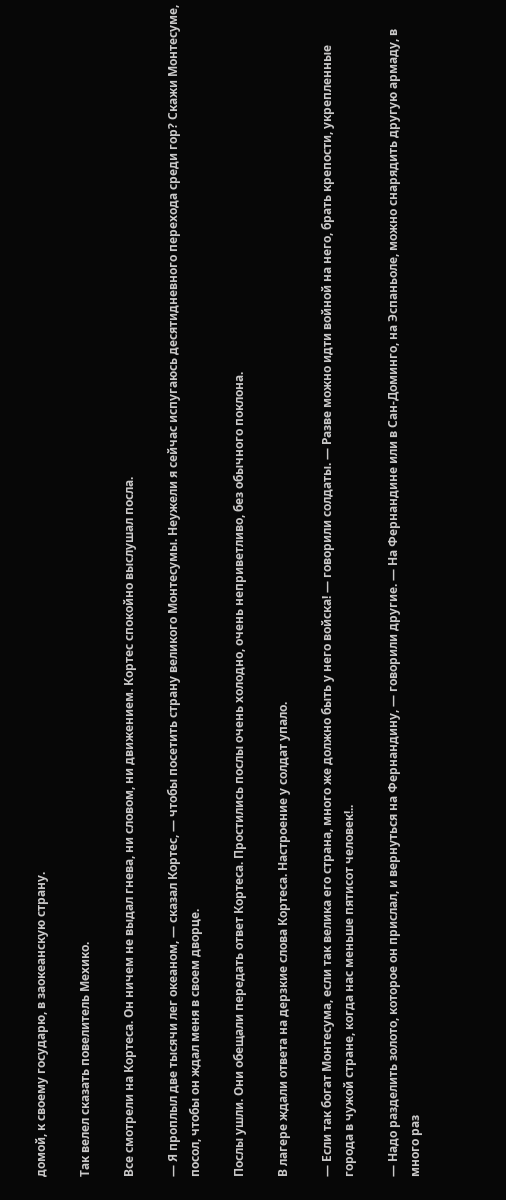домой, к своему государю, в заокеанскую страну.

Так велел сказать повелитель Мехико.

Все смотрели на Кортеса. Он ничем не выдал гнева, ни словом, ни движением. Кортес спокойно выслушал посла.

— Я проплыл две тысячи лег океаном, — сказал Кортес, — чтобы посетить страну великого Монтесумы. Неужели я сейчас испугаюсь десятидневного перехода среди гор? Скажи Монтесуме, посол, чтобы он ждал меня в своем дворце.

Послы ушли. Они обещали передать ответ Кортеса. Простились послы очень холодно, очень неприветливо, без обычного поклона.

В лагере ждали ответа на дерзкие слова Кортеса. Настроение у солдат упало.

— Если так богат Монтесума, если так велика его страна, много же должно быть у него войска! — говорили солдаты. — Разве можно идти войной на него, брать крепости, укрепленные города в чужой стране, когда нас меньше пятисот человек!..

— Надо разделить золото, которое он прислал, и вернуться на Фернандину, — говорили другие. — На Фернандине или в Сан-Доминго, на Эспаньоле, можно снарядить другую армаду, в много раз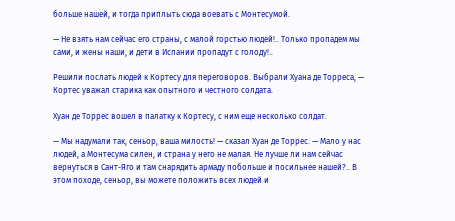больше нашей, и тогда приплыть сюда воевать с Монтесумой.

— Не взять нам сейчас его страны, с малой горстью людей!.. Только пропадем мы сами, и жены наши, и дети в Испании пропадут с голоду!..

Решили послать людей к Кортесу для переговоров. Выбрали Хуана де Торреса, — Кортес уважал старика как опытного и честного солдата.

Хуан де Торрес вошел в палатку к Кортесу, с ним еще несколько солдат.

— Мы надумали так, сеньор, ваша милость! — сказал Хуан де Торрес. — Мало у нас людей, а Монтесума силен, и страна у него не малая. Не лучше ли нам сейчас вернуться в Сант-Яго и там снарядить армаду побольше и посильнее нашей?.. В этом походе, сеньор, вы можете положить всех людей и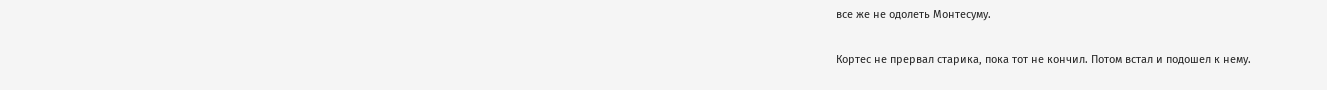все же не одолеть Монтесуму.

Кортес не прервал старика, пока тот не кончил. Потом встал и подошел к нему.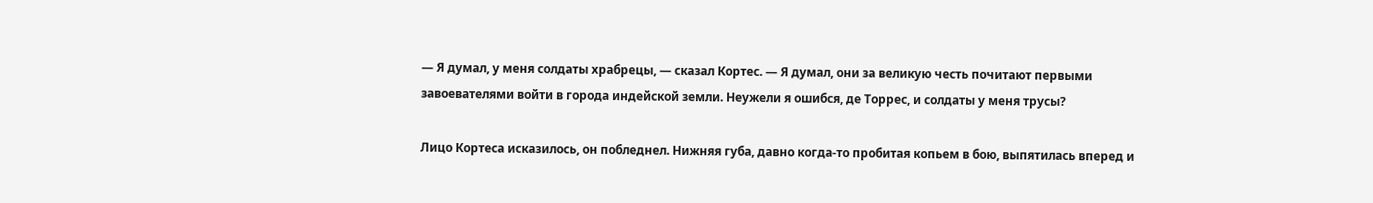— Я думал, у меня солдаты храбрецы, — сказал Кортес. — Я думал, они за великую честь почитают первыми завоевателями войти в города индейской земли. Неужели я ошибся, де Торрес, и солдаты у меня трусы?

Лицо Кортеса исказилось, он побледнел. Нижняя губа, давно когда-то пробитая копьем в бою, выпятилась вперед и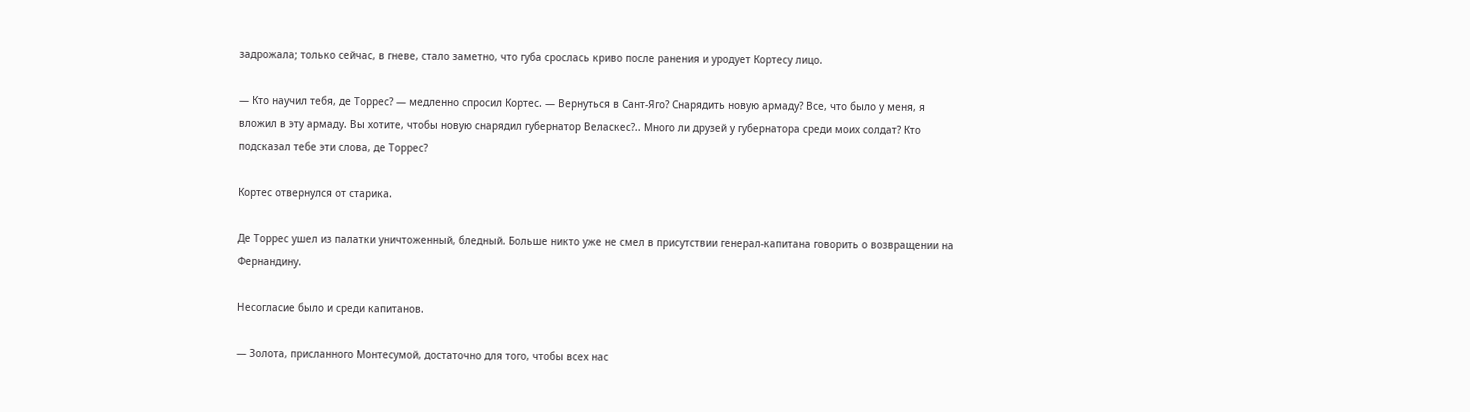задрожала; только сейчас, в гневе, стало заметно, что губа срослась криво после ранения и уродует Кортесу лицо.

— Кто научил тебя, де Торрес? — медленно спросил Кортес. — Вернуться в Сант-Яго? Снарядить новую армаду? Все, что было у меня, я вложил в эту армаду. Вы хотите, чтобы новую снарядил губернатор Веласкес?.. Много ли друзей у губернатора среди моих солдат? Кто подсказал тебе эти слова, де Торрес?

Кортес отвернулся от старика.

Де Торрес ушел из палатки уничтоженный, бледный. Больше никто уже не смел в присутствии генерал-капитана говорить о возвращении на Фернандину.

Несогласие было и среди капитанов.

— Золота, присланного Монтесумой, достаточно для того, чтобы всех нас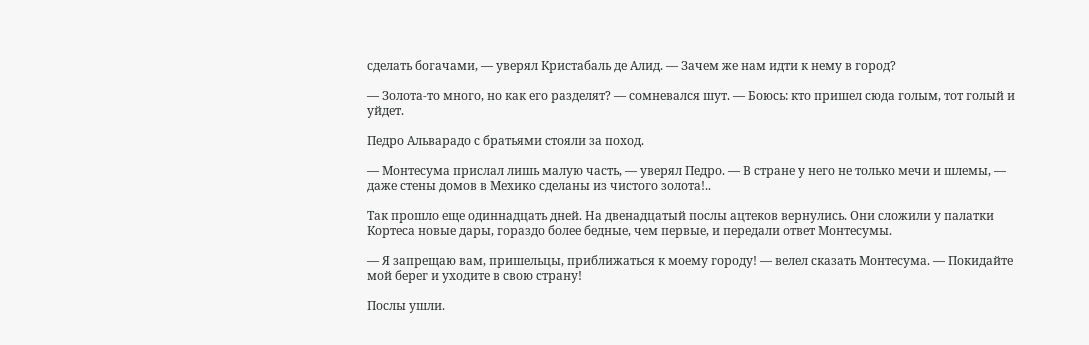сделать богачами, — уверял Кристабаль де Алид. — Зачем же нам идти к нему в город?

— Золота-то много, но как его разделят? — сомневался шут. — Боюсь: кто пришел сюда голым, тот голый и уйдет.

Педро Альварадо с братьями стояли за поход.

— Монтесума прислал лишь малую часть, — уверял Педро. — В стране у него не только мечи и шлемы, — даже стены домов в Мехико сделаны из чистого золота!..

Так прошло еще одиннадцать дней. На двенадцатый послы ацтеков вернулись. Они сложили у палатки Кортеса новые дары, гораздо более бедные, чем первые, и передали ответ Монтесумы.

— Я запрещаю вам, пришельцы, приближаться к моему городу! — велел сказать Монтесума. — Покидайте мой берег и уходите в свою страну!

Послы ушли.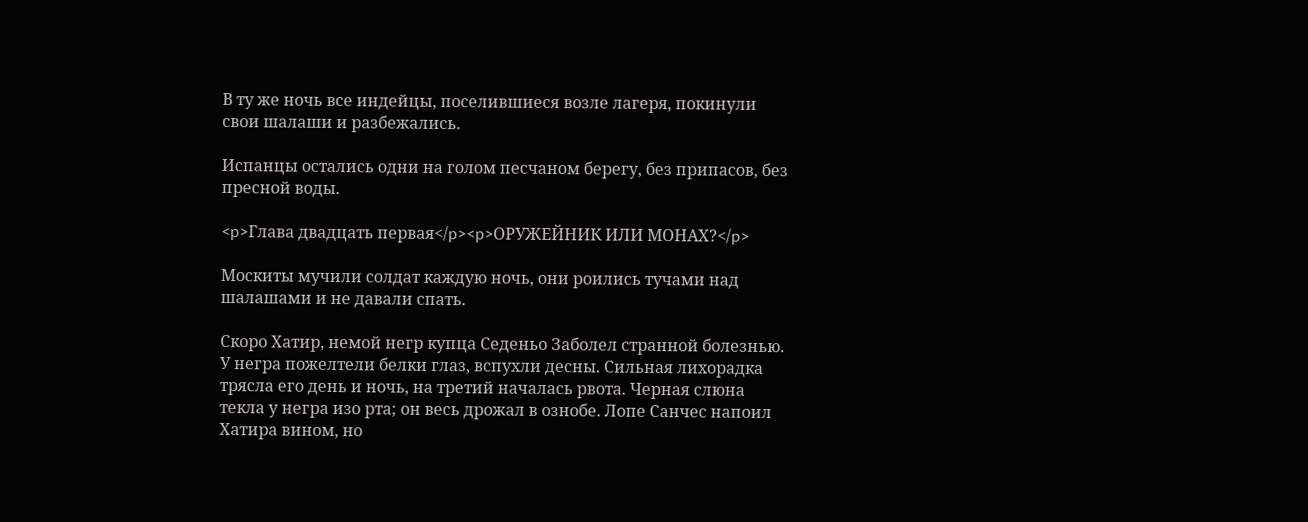В ту же ночь все индейцы, поселившиеся возле лагеря, покинули свои шалаши и разбежались.

Испанцы остались одни на голом песчаном берегу, без припасов, без пресной воды.

<p>Глава двадцать первая</p><p>ОРУЖЕЙНИК ИЛИ МОНАХ?</p>

Москиты мучили солдат каждую ночь, они роились тучами над шалашами и не давали спать.

Скоро Хатир, немой негр купца Седеньо Заболел странной болезнью. У негра пожелтели белки глаз, вспухли десны. Сильная лихорадка трясла его день и ночь, на третий началась рвота. Черная слюна текла у негра изо рта; он весь дрожал в ознобе. Лопе Санчес напоил Хатира вином, но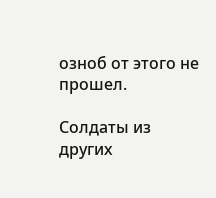озноб от этого не прошел.

Солдаты из других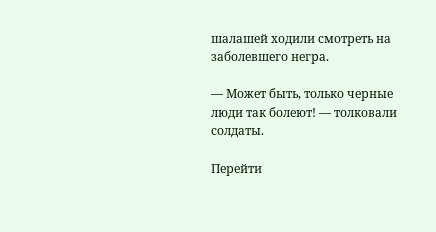шалашей ходили смотреть на заболевшего негра.

— Может быть, только черные люди так болеют! — толковали солдаты.

Перейти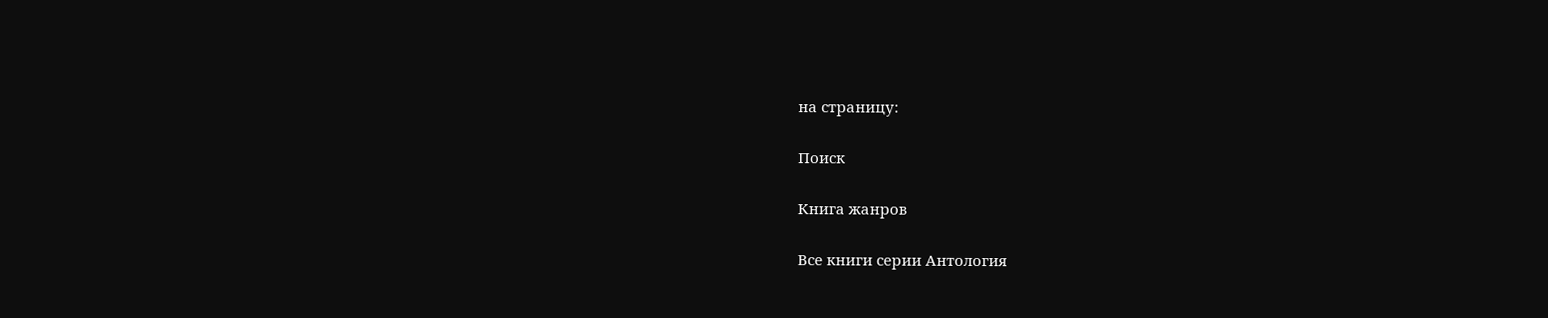на страницу:

Поиск

Книга жанров

Все книги серии Антология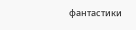фантастики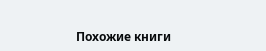Похожие книги